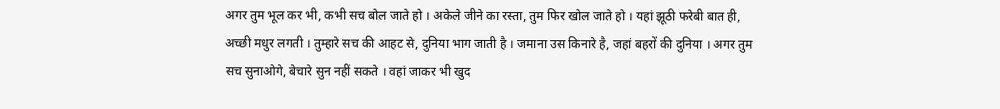अगर तुम भूल कर भी, कभी सच बोल जाते हो । अकेले जीने का रस्ता, तुम फिर खोल जाते हो । यहां झूठी फरेबी बात ही, अच्छी मधुर लगती । तुम्हारे सच की आहट से, दुनिया भाग जाती है । जमाना उस किनारे है, जहां बहरों की दुनिया । अगर तुम सच सुनाओगे, बेचारे सुन नहीं सकते । वहां जाकर भी खुद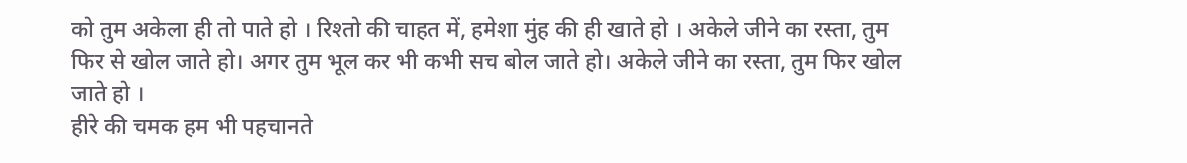को तुम अकेला ही तो पाते हो । रिश्तो की चाहत में, हमेशा मुंह की ही खाते हो । अकेले जीने का रस्ता, तुम फिर से खोल जाते हो। अगर तुम भूल कर भी कभी सच बोल जाते हो। अकेले जीने का रस्ता, तुम फिर खोल जाते हो ।
हीरे की चमक हम भी पहचानते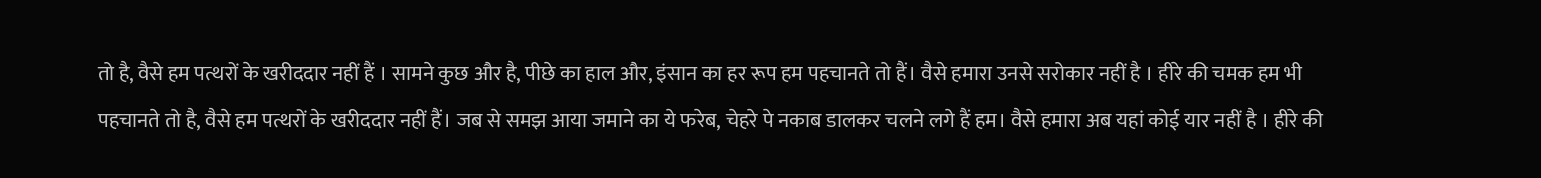तो है, वैसे हम पत्थरों के खरीददार नहीं हैं । सामने कुछ और है, पीछे का हाल और, इंसान का हर रूप हम पहचानते तो हैं। वैसे हमारा उनसे सरोकार नहीं है । हीरे की चमक हम भी पहचानते तो है, वैसे हम पत्थरों के खरीददार नहीं हैं। जब से समझ आया जमाने का ये फरेब, चेहरे पे नकाब डालकर चलने लगे हैं हम। वैसे हमारा अब यहां कोई यार नहीं है । हीरे की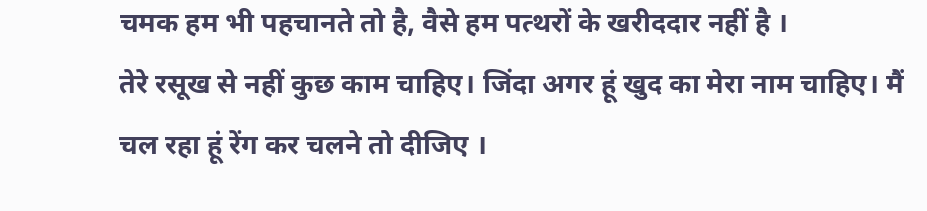चमक हम भी पहचानते तो है, वैसे हम पत्थरों के खरीददार नहीं है ।
तेरे रसूख से नहीं कुछ काम चाहिए। जिंदा अगर हूं खुद का मेरा नाम चाहिए। मैं चल रहा हूं रेंग कर चलने तो दीजिए ।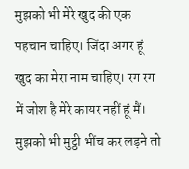मुझको भी मेरे खुद की एक पहचान चाहिए। जिंदा अगर हूं खुद का मेरा नाम चाहिए। रग रग में जोश है मेरे कायर नहीं हूं मैं। मुझको भी मुट्ठी भींच कर लड़ने तो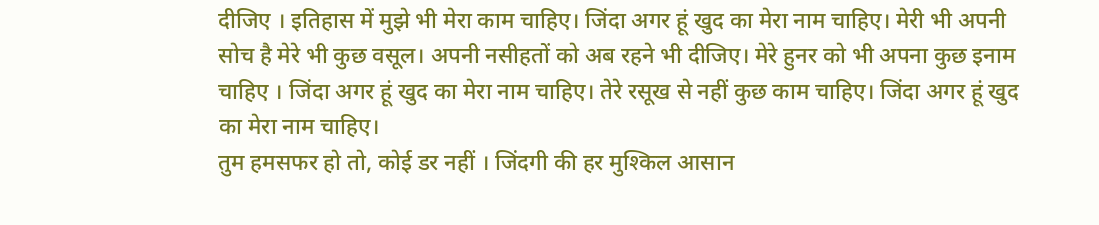दीजिए । इतिहास में मुझे भी मेरा काम चाहिए। जिंदा अगर हूं खुद का मेरा नाम चाहिए। मेरी भी अपनी सोच है मेरे भी कुछ वसूल। अपनी नसीहतों को अब रहने भी दीजिए। मेरे हुनर को भी अपना कुछ इनाम चाहिए । जिंदा अगर हूं खुद का मेरा नाम चाहिए। तेरे रसूख से नहीं कुछ काम चाहिए। जिंदा अगर हूं खुद का मेरा नाम चाहिए।
तुम हमसफर हो तो, कोई डर नहीं । जिंदगी की हर मुश्किल आसान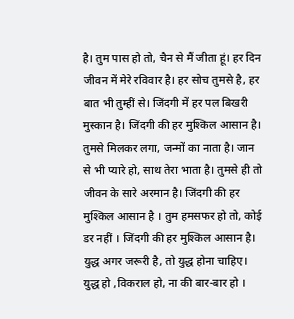है। तुम पास हो तो, चैन से मैं जीता हूं। हर दिन जीवन में मेरे रविवार है। हर सोच तुमसे है, हर बात भी तुम्हीं से। जिंदगी में हर पल बिखरी मुस्कान है। जिंदगी की हर मुश्किल आसान है। तुमसे मिलकर लगा, जन्मों का नाता है। जान से भी प्यारे हो, साथ तेरा भाता है। तुमसे ही तो जीवन के सारे अरमान है। जिंदगी की हर मुश्किल आसान है । तुम हमसफर हो तो, कोई डर नहीं । जिंदगी की हर मुश्किल आसान है।
युद्ध अगर जरूरी है, तो युद्ध होना चाहिए। युद्ध हो ,विकराल हो, ना की बार-बार हो ।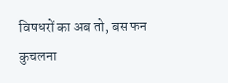विषधरों का अब तो, बस फन कुचलना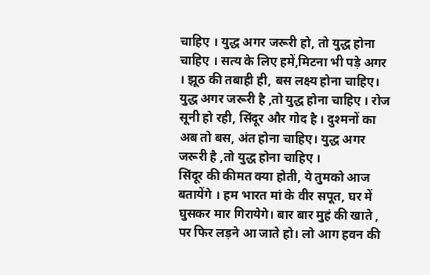चाहिए । युद्ध अगर जरूरी हो, तो युद्ध होना चाहिए । सत्य के लिए हमें,मिटना भी पड़े अगर । झूठ की तबाही ही, बस लक्ष्य होना चाहिए। युद्ध अगर जरूरी है ,तो युद्ध होना चाहिए । रोज सूनी हो रही, सिंदूर और गोद है । दुश्मनों का अब तो बस, अंत होना चाहिए। युद्ध अगर जरूरी है ,तो युद्ध होना चाहिए ।
सिंदूर की कीमत क्या होती, ये तुमको आज बतायेंगे । हम भारत मां के वीर सपूत, घर में घुसकर मार गिरायेगे। बार बार मुहं की खाते , पर फिर लड़ने आ जाते हो। लो आग हवन की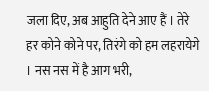जला दिए, अब आहुति देने आए हैं । तेरे हर कोने कोने पर, तिरंगे को हम लहरायेगे । नस नस में है आग भरी,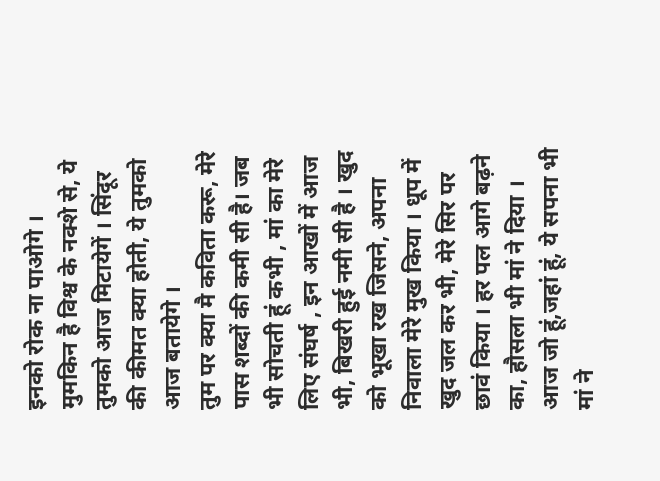इनको रोक ना पाओगे । मुमकिन है विश्व के नक्शे से, ये तुमको आज मिटायेगें । सिंदूर की कीमत क्या होती, ये तुमको आज बतायेगे ।
तुम पर क्या मै कविता करू, मेरे पास शब्दों की कमी सी है। जब भी सोचती हूं कभी , मां का मेरे लिए संघर्ष , इन आखों में आज भी, बिखरी हुई नमी सी है । खुद को भूखा रख जिसने, अपना निवाला मेरे मुख किया । धूप में खुद जल कर भी, मेरे सिर पर छावं किया । हर पल आगे बढ़ने का, हौसला भी मां ने दिया । आज जो हूं,जहां हूं, ये सपना भी मां ने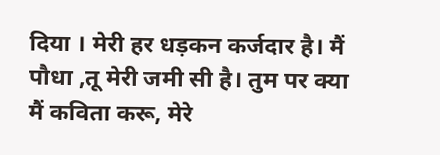दिया । मेरी हर धड़कन कर्जदार है। मैं पौधा ,तू मेरी जमी सी है। तुम पर क्या मैं कविता करू, मेरे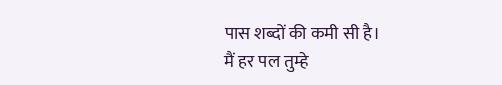पास शब्दों की कमी सी है।
मैं हर पल तुम्हे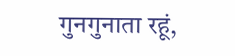गुनगुनाता रहूं,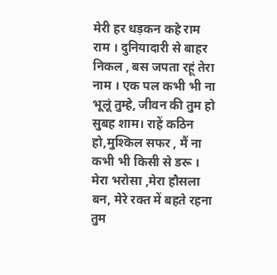मेरी हर धड़कन कहे राम राम । दुनियादारी से बाहर निकल , बस जपता रहूं तेरा नाम । एक पल कभी भी ना भूलूं तुम्हे, जीवन की तुम हो सुबह शाम। राहें कठिन हो,मुश्किल सफर , मैं ना कभी भी किसी से डरू । मेरा भरोसा ,मेरा हौसला बन, मेरे रक्त में बहते रहना तुम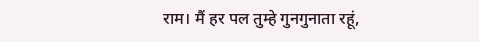राम। मैं हर पल तुम्हे गुनगुनाता रहूं,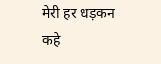मेरी हर धड़कन कहे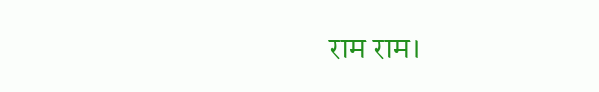राम राम।